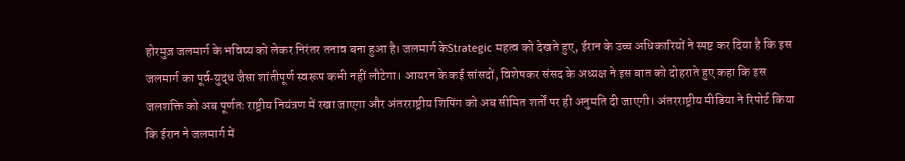होरमुज़ जलमार्ग के भविष्य को लेकर निरंतर तनाव बना हुआ है। जलमार्ग केStrategic महत्व को देखते हुए, ईरान के उच्च अधिकारियों ने स्पष्ट कर दिया है कि इस जलमार्ग का पूर्व‑युद्ध जैसा शांतीपूर्ण स्वरूप कभी नहीं लौटेगा। आयरन के कई सांसदों, विशेषकर संसद के अध्यक्ष ने इस बात को दोहराते हुए कहा कि इस जलशक्ति को अब पूर्णतः राष्ट्रीय नियंत्रण में रखा जाएगा और अंतरराष्ट्रीय शिपिंग को अब सीमित शर्तों पर ही अनुमति दी जाएगी। अंतरराष्ट्रीय मीडिया ने रिपोर्ट किया कि ईरान ने जलमार्ग में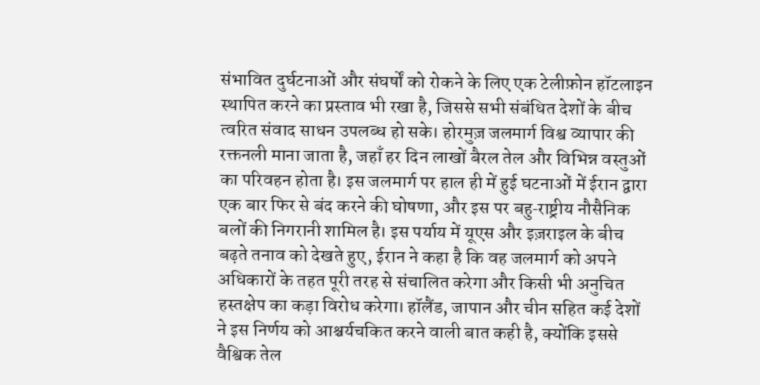संभावित दुर्घटनाओं और संघर्षों को रोकने के लिए एक टेलीफ़ोन हॉटलाइन स्थापित करने का प्रस्ताव भी रखा है, जिससे सभी संबंधित देशों के बीच त्वरित संवाद साधन उपलब्ध हो सके। होरमुज़ जलमार्ग विश्व व्यापार की रक्तनली माना जाता है, जहाँ हर दिन लाखों बैरल तेल और विभिन्न वस्तुओं का परिवहन होता है। इस जलमार्ग पर हाल ही में हुई घटनाओं में ईरान द्वारा एक बार फिर से बंद करने की घोषणा, और इस पर बहु‑राष्ट्रीय नौसैनिक बलों की निगरानी शामिल है। इस पर्याय में यूएस और इज़राइल के बीच बढ़ते तनाव को देखते हुए, ईरान ने कहा है कि वह जलमार्ग को अपने अधिकारों के तहत पूरी तरह से संचालित करेगा और किसी भी अनुचित हस्तक्षेप का कड़ा विरोध करेगा। हॉलैंड, जापान और चीन सहित कई देशों ने इस निर्णय को आश्चर्यचकित करने वाली बात कही है, क्योंकि इससे वैश्विक तेल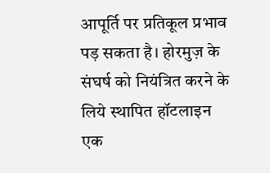आपूर्ति पर प्रतिकूल प्रभाव पड़ सकता है। होरमुज़ के संघर्ष को नियंत्रित करने के लिये स्थापित हॉटलाइन एक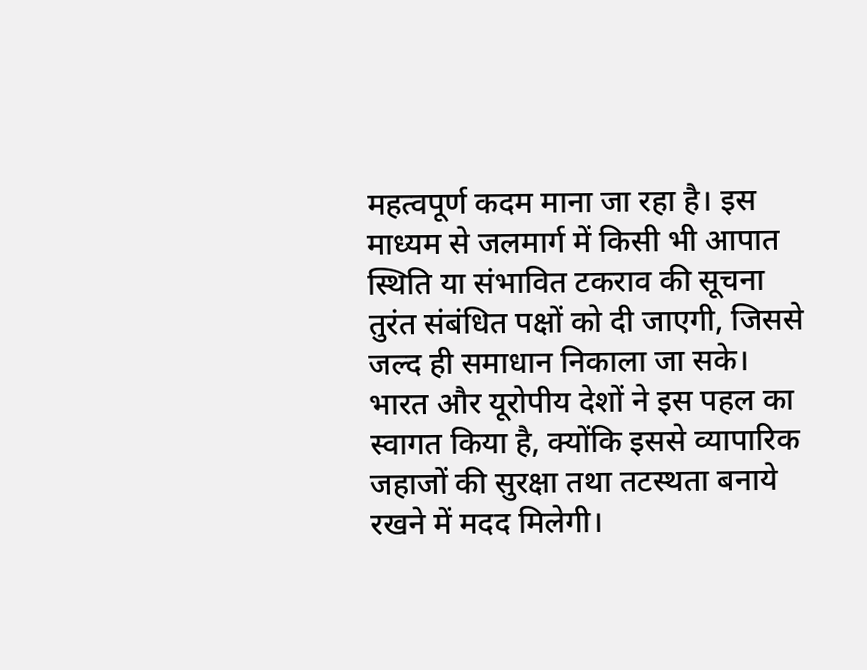महत्वपूर्ण कदम माना जा रहा है। इस माध्यम से जलमार्ग में किसी भी आपात स्थिति या संभावित टकराव की सूचना तुरंत संबंधित पक्षों को दी जाएगी, जिससे जल्द ही समाधान निकाला जा सके। भारत और यूरोपीय देशों ने इस पहल का स्वागत किया है, क्योंकि इससे व्यापारिक जहाजों की सुरक्षा तथा तटस्थता बनाये रखने में मदद मिलेगी।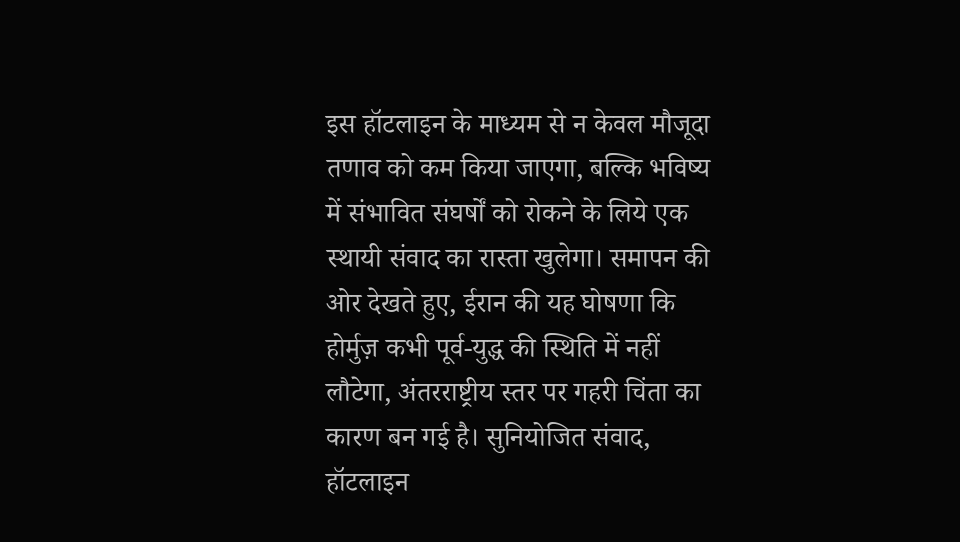इस हॉटलाइन के माध्यम से न केवल मौजूदा तणाव को कम किया जाएगा, बल्कि भविष्य में संभावित संघर्षों को रोकने के लिये एक स्थायी संवाद का रास्ता खुलेगा। समापन की ओर देखते हुए, ईरान की यह घोषणा कि होर्मुज़ कभी पूर्व‑युद्ध की स्थिति में नहीं लौटेगा, अंतरराष्ट्रीय स्तर पर गहरी चिंता का कारण बन गई है। सुनियोजित संवाद, हॉटलाइन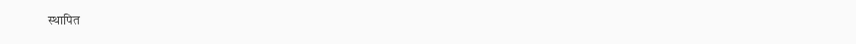स्थापित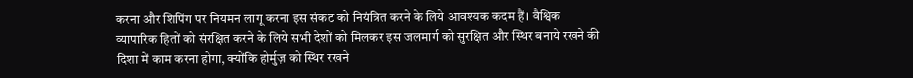करना और शिपिंग पर नियमन लागू करना इस संकट को नियंत्रित करने के लिये आवश्यक कदम हैं। वैश्विक व्यापारिक हितों को संरक्षित करने के लिये सभी देशों को मिलकर इस जलमार्ग को सुरक्षित और स्थिर बनाये रखने की दिशा में काम करना होगा, क्योंकि होर्मुज़ को स्थिर रखने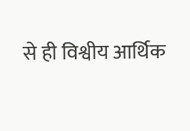से ही विश्वीय आर्थिक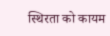स्थिरता को कायम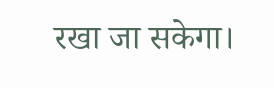रखा जा सकेगा।